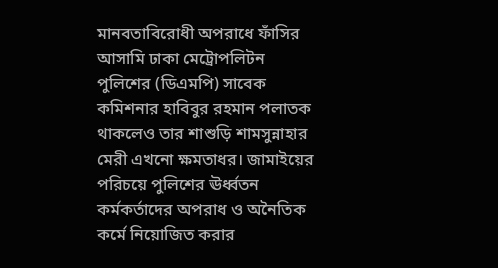মানবতাবিরোধী অপরাধে ফাঁসির আসামি ঢাকা মেট্রোপলিটন পুলিশের (ডিএমপি) সাবেক কমিশনার হাবিবুর রহমান পলাতক থাকলেও তার শাশুড়ি শামসুন্নাহার মেরী এখনো ক্ষমতাধর। জামাইয়ের পরিচয়ে পুলিশের ঊর্ধ্বতন কর্মকর্তাদের অপরাধ ও অনৈতিক কর্মে নিয়োজিত করার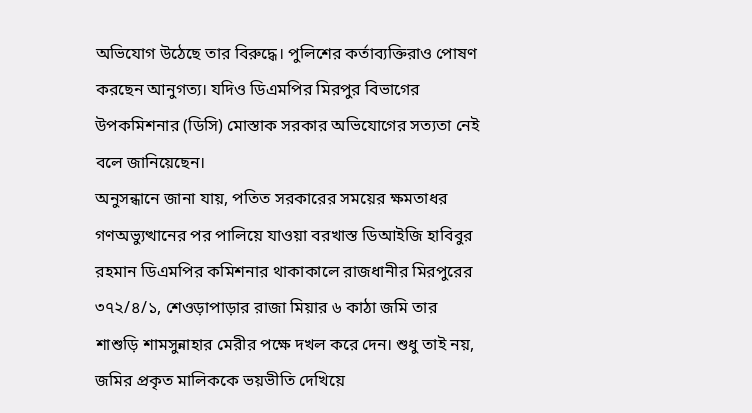অভিযোগ উঠেছে তার বিরুদ্ধে। পুলিশের কর্তাব্যক্তিরাও পোষণ করছেন আনুগত্য। যদিও ডিএমপির মিরপুর বিভাগের উপকমিশনার (ডিসি) মোস্তাক সরকার অভিযোগের সত্যতা নেই বলে জানিয়েছেন।
অনুসন্ধানে জানা যায়, পতিত সরকারের সময়ের ক্ষমতাধর গণঅভ্যুত্থানের পর পালিয়ে যাওয়া বরখাস্ত ডিআইজি হাবিবুর রহমান ডিএমপির কমিশনার থাকাকালে রাজধানীর মিরপুরের ৩৭২/৪/১, শেওড়াপাড়ার রাজা মিয়ার ৬ কাঠা জমি তার শাশুড়ি শামসুন্নাহার মেরীর পক্ষে দখল করে দেন। শুধু তাই নয়, জমির প্রকৃত মালিককে ভয়ভীতি দেখিয়ে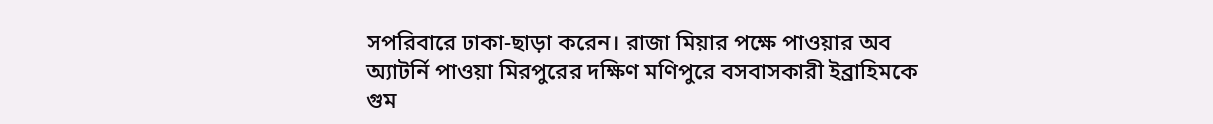সপরিবারে ঢাকা-ছাড়া করেন। রাজা মিয়ার পক্ষে পাওয়ার অব অ্যাটর্নি পাওয়া মিরপুরের দক্ষিণ মণিপুরে বসবাসকারী ইব্রাহিমকে গুম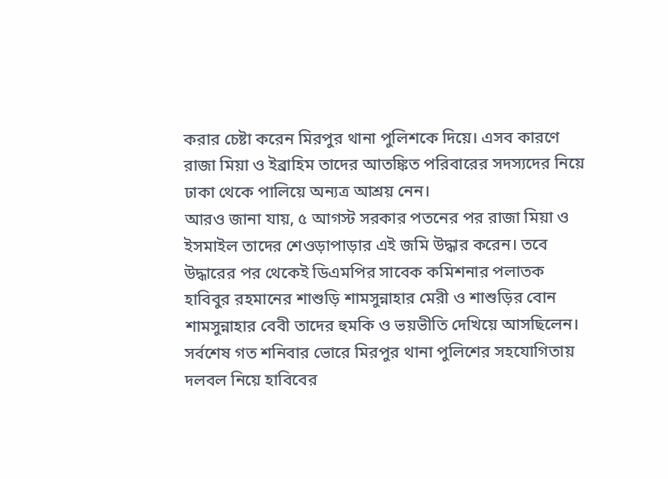করার চেষ্টা করেন মিরপুর থানা পুলিশকে দিয়ে। এসব কারণে রাজা মিয়া ও ইব্রাহিম তাদের আতঙ্কিত পরিবারের সদস্যদের নিয়ে ঢাকা থেকে পালিয়ে অন্যত্র আশ্রয় নেন।
আরও জানা যায়, ৫ আগস্ট সরকার পতনের পর রাজা মিয়া ও ইসমাইল তাদের শেওড়াপাড়ার এই জমি উদ্ধার করেন। তবে উদ্ধারের পর থেকেই ডিএমপির সাবেক কমিশনার পলাতক হাবিবুর রহমানের শাশুড়ি শামসুন্নাহার মেরী ও শাশুড়ির বোন শামসুন্নাহার বেবী তাদের হুমকি ও ভয়ভীতি দেখিয়ে আসছিলেন। সর্বশেষ গত শনিবার ভোরে মিরপুর থানা পুলিশের সহযোগিতায় দলবল নিয়ে হাবিবের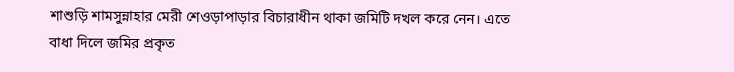শাশুড়ি শামসুন্নাহার মেরী শেওড়াপাড়ার বিচারাধীন থাকা জমিটি দখল করে নেন। এতে বাধা দিলে জমির প্রকৃত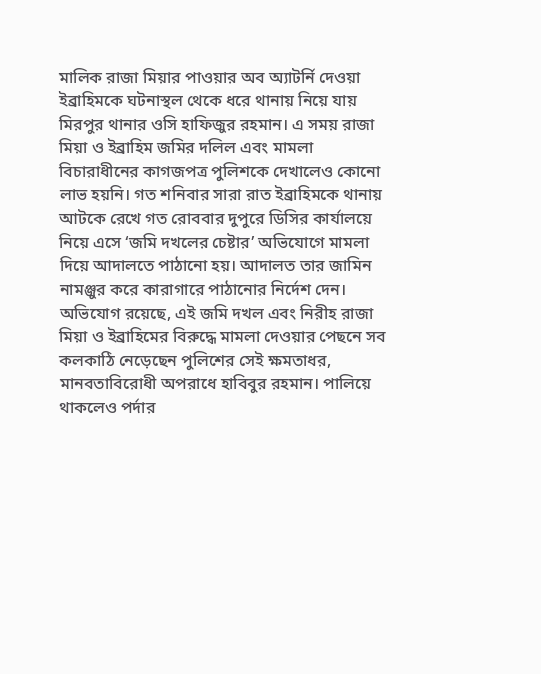মালিক রাজা মিয়ার পাওয়ার অব অ্যাটর্নি দেওয়া ইব্রাহিমকে ঘটনাস্থল থেকে ধরে থানায় নিয়ে যায় মিরপুর থানার ওসি হাফিজুর রহমান। এ সময় রাজা মিয়া ও ইব্রাহিম জমির দলিল এবং মামলা বিচারাধীনের কাগজপত্র পুলিশকে দেখালেও কোনো লাভ হয়নি। গত শনিবার সারা রাত ইব্রাহিমকে থানায় আটকে রেখে গত রোববার দুপুরে ডিসির কার্যালয়ে নিয়ে এসে ‘জমি দখলের চেষ্টার’ অভিযোগে মামলা দিয়ে আদালতে পাঠানো হয়। আদালত তার জামিন নামঞ্জুর করে কারাগারে পাঠানোর নির্দেশ দেন।
অভিযোগ রয়েছে, এই জমি দখল এবং নিরীহ রাজা মিয়া ও ইব্রাহিমের বিরুদ্ধে মামলা দেওয়ার পেছনে সব কলকাঠি নেড়েছেন পুলিশের সেই ক্ষমতাধর, মানবতাবিরোধী অপরাধে হাবিবুর রহমান। পালিয়ে থাকলেও পর্দার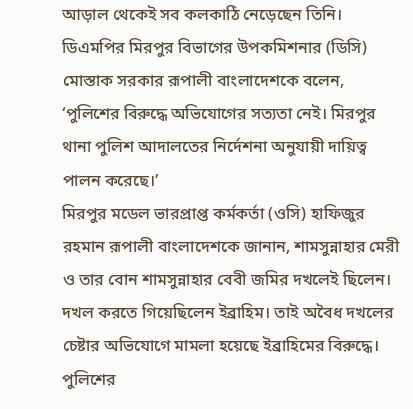আড়াল থেকেই সব কলকাঠি নেড়েছেন তিনি।
ডিএমপির মিরপুর বিভাগের উপকমিশনার (ডিসি) মোস্তাক সরকার রূপালী বাংলাদেশকে বলেন, ‘পুলিশের বিরুদ্ধে অভিযোগের সত্যতা নেই। মিরপুর থানা পুলিশ আদালতের নির্দেশনা অনুযায়ী দায়িত্ব পালন করেছে।’
মিরপুর মডেল ভারপ্রাপ্ত কর্মকর্তা (ওসি) হাফিজুর রহমান রূপালী বাংলাদেশকে জানান, শামসুন্নাহার মেরী ও তার বোন শামসুন্নাহার বেবী জমির দখলেই ছিলেন। দখল করতে গিয়েছিলেন ইব্রাহিম। তাই অবৈধ দখলের চেষ্টার অভিযোগে মামলা হয়েছে ইব্রাহিমের বিরুদ্ধে। পুলিশের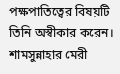পক্ষপাতিত্বের বিষয়টি তিনি অস্বীকার করেন। শামসুন্নাহার মেরী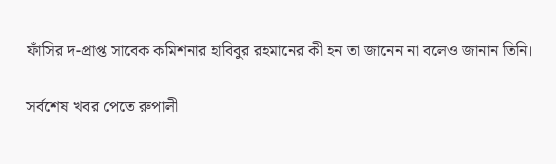ফাঁসির দ-প্রাপ্ত সাবেক কমিশনার হাবিবুর রহমানের কী হন তা জানেন না বলেও জানান তিনি।

সর্বশেষ খবর পেতে রুপালী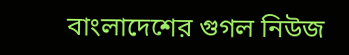বাংলাদেশের গুগল নিউজ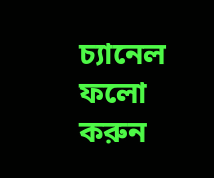চ্যানেল ফলো করুন